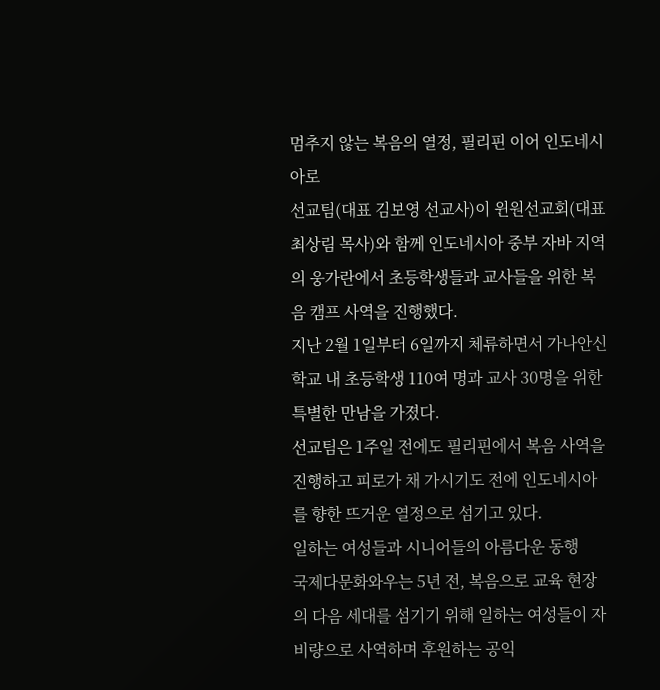멈추지 않는 복음의 열정, 필리핀 이어 인도네시아로
선교팀(대표 김보영 선교사)이 윈원선교회(대표 최상림 목사)와 함께 인도네시아 중부 자바 지역의 웅가란에서 초등학생들과 교사들을 위한 복음 캠프 사역을 진행했다.
지난 2월 1일부터 6일까지 체류하면서 가나안신학교 내 초등학생 110여 명과 교사 30명을 위한 특별한 만남을 가졌다.
선교팀은 1주일 전에도 필리핀에서 복음 사역을 진행하고 피로가 채 가시기도 전에 인도네시아를 향한 뜨거운 열정으로 섬기고 있다.
일하는 여성들과 시니어들의 아름다운 동행
국제다문화와우는 5년 전, 복음으로 교육 현장의 다음 세대를 섬기기 위해 일하는 여성들이 자비량으로 사역하며 후원하는 공익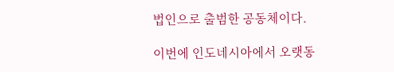법인으로 출범한 공동체이다.

이번에 인도네시아에서 오랫동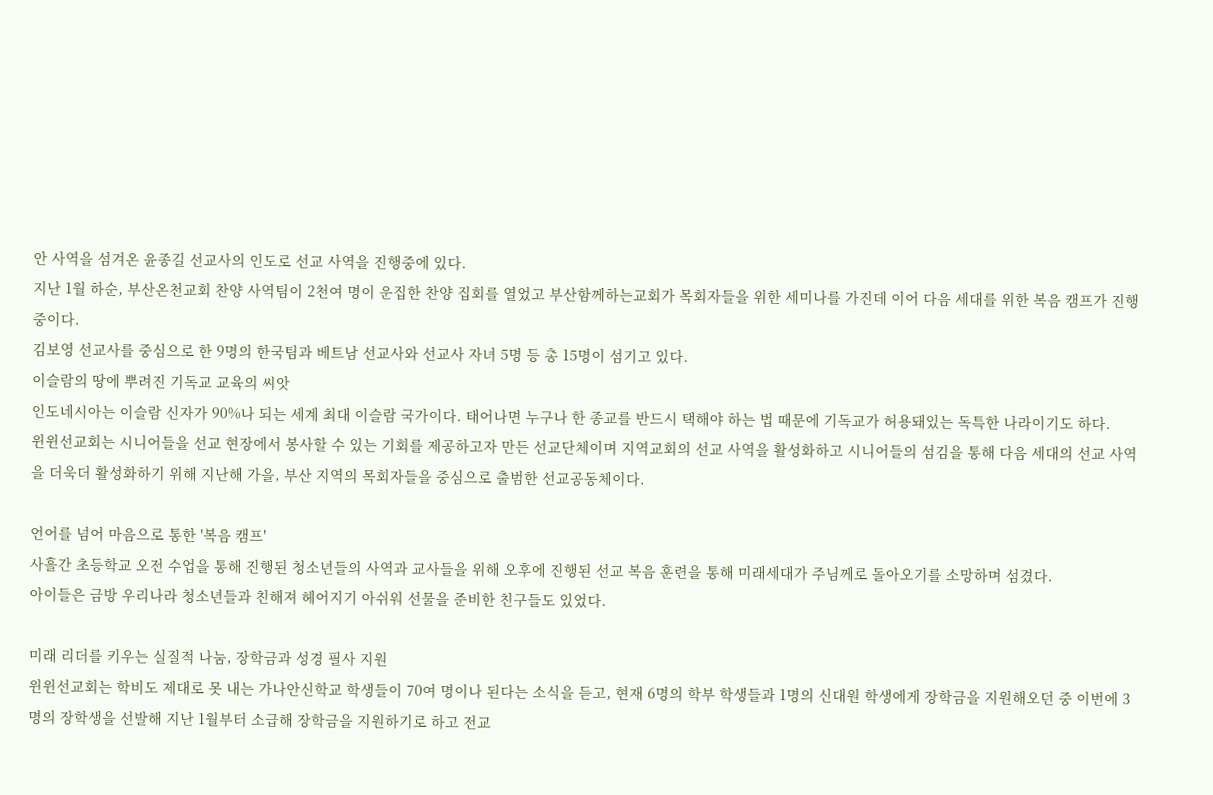안 사역을 섬겨온 윤종길 선교사의 인도로 선교 사역을 진행중에 있다.
지난 1월 하순, 부산온천교회 찬양 사역팀이 2천여 명이 운집한 찬양 집회를 열었고 부산함께하는교회가 목회자들을 위한 세미나를 가진데 이어 다음 세대를 위한 복음 캠프가 진행 중이다.
김보영 선교사를 중심으로 한 9명의 한국팀과 베트남 선교사와 선교사 자녀 5명 등 총 15명이 섬기고 있다.
이슬람의 땅에 뿌려진 기독교 교육의 씨앗
인도네시아는 이슬람 신자가 90%나 되는 세계 최대 이슬람 국가이다. 태어나면 누구나 한 종교를 반드시 택해야 하는 법 때문에 기독교가 허용돼있는 독특한 나라이기도 하다.
윈윈선교회는 시니어들을 선교 현장에서 봉사할 수 있는 기회를 제공하고자 만든 선교단체이며 지역교회의 선교 사역을 활성화하고 시니어들의 섬김을 통해 다음 세대의 선교 사역을 더욱더 활성화하기 위해 지난해 가을, 부산 지역의 목회자들을 중심으로 출범한 선교공동체이다.

언어를 넘어 마음으로 통한 '복음 캠프'
사흘간 초등학교 오전 수업을 통해 진행된 청소년들의 사역과 교사들을 위해 오후에 진행된 선교 복음 훈련을 통해 미래세대가 주님께로 돌아오기를 소망하며 섬겼다.
아이들은 금방 우리나라 청소년들과 친해져 헤어지기 아쉬워 선물을 준비한 친구들도 있었다.

미래 리더를 키우는 실질적 나눔, 장학금과 성경 필사 지원
윈윈선교회는 학비도 제대로 못 내는 가나안신학교 학생들이 70여 명이나 된다는 소식을 듣고, 현재 6명의 학부 학생들과 1명의 신대원 학생에게 장학금을 지원해오던 중 이번에 3명의 장학생을 선발해 지난 1월부터 소급해 장학금을 지원하기로 하고 전교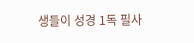생들이 성경 1독 필사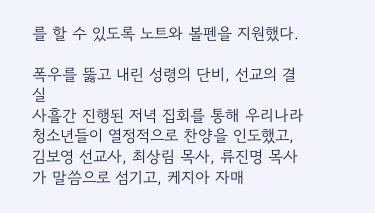를 할 수 있도록 노트와 볼펜을 지원했다.

폭우를 뚫고 내린 성령의 단비, 선교의 결실
사흘간 진행된 저녁 집회를 통해 우리나라 청소년들이 열정적으로 찬양을 인도했고, 김보영 선교사, 최상림 목사, 류진명 목사가 말씀으로 섬기고, 케지아 자매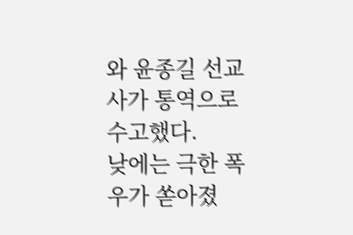와 윤종길 선교사가 통역으로 수고했다.
낮에는 극한 폭우가 쏟아졌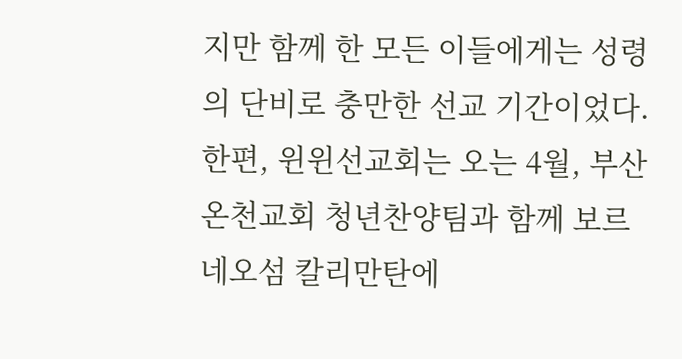지만 함께 한 모든 이들에게는 성령의 단비로 충만한 선교 기간이었다.
한편, 윈윈선교회는 오는 4월, 부산온천교회 청년찬양팀과 함께 보르네오섬 칼리만탄에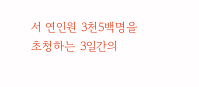서 연인원 3천5백명을 초청하는 3일간의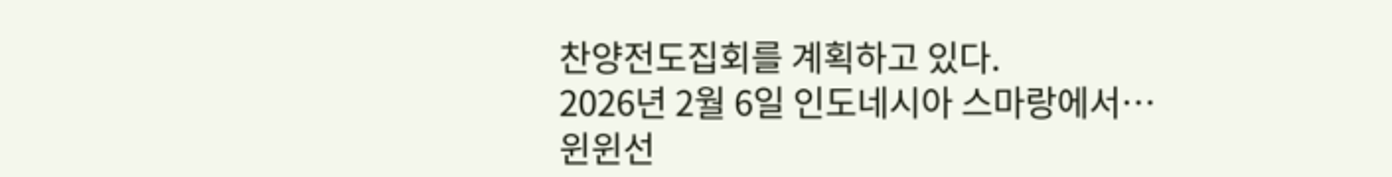찬양전도집회를 계획하고 있다.
2026년 2월 6일 인도네시아 스마랑에서…
윈윈선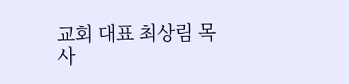교회 대표 최상림 목사